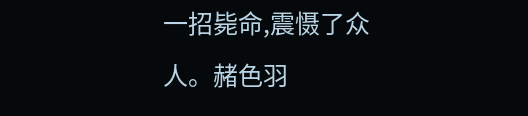一招毙命,震慑了众人。赭色羽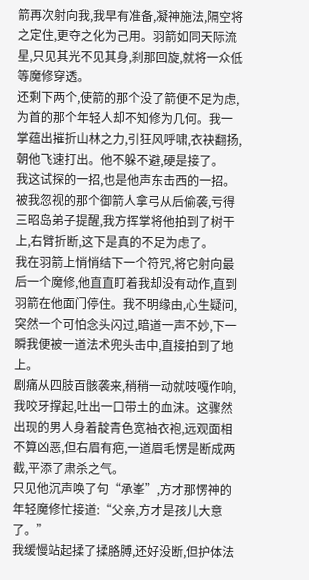箭再次射向我,我早有准备,凝神施法,隔空将之定住,更夺之化为己用。羽箭如同天际流星,只见其光不见其身,刹那回旋,就将一众低等魔修穿透。
还剩下两个,使箭的那个没了箭便不足为虑,为首的那个年轻人却不知修为几何。我一掌蕴出摧折山林之力,引狂风呼啸,衣袂翻扬,朝他飞速打出。他不躲不避,硬是接了。
我这试探的一招,也是他声东击西的一招。被我忽视的那个御箭人拿弓从后偷袭,亏得三昭岛弟子提醒,我方挥掌将他拍到了树干上,右臂折断,这下是真的不足为虑了。
我在羽箭上悄悄结下一个符咒,将它射向最后一个魔修,他直直盯着我却没有动作,直到羽箭在他面门停住。我不明缘由,心生疑问,突然一个可怕念头闪过,暗道一声不妙,下一瞬我便被一道法术兜头击中,直接拍到了地上。
剧痛从四肢百骸袭来,稍稍一动就吱嘎作响,我咬牙撑起,吐出一口带土的血沫。这骤然出现的男人身着靛青色宽袖衣袍,远观面相不算凶恶,但右眉有疤,一道眉毛愣是断成两截,平添了肃杀之气。
只见他沉声唤了句“承峯”,方才那愣神的年轻魔修忙接道:“父亲,方才是孩儿大意了。”
我缓慢站起揉了揉胳膊,还好没断,但护体法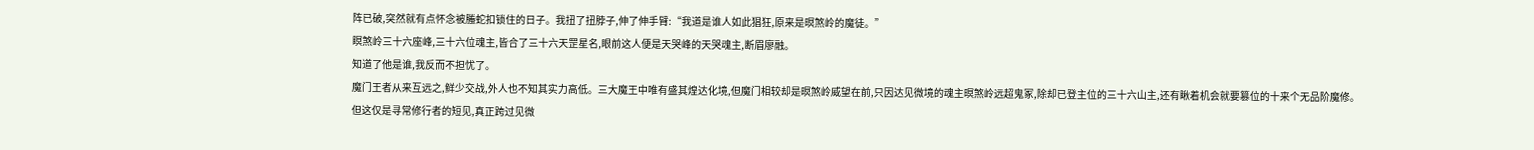阵已破,突然就有点怀念被螣蛇扣锁住的日子。我扭了扭脖子,伸了伸手臂:“我道是谁人如此猖狂,原来是暝煞岭的魔徒。”
瞑煞岭三十六座峰,三十六位魂主,皆合了三十六天罡星名,眼前这人便是天哭峰的天哭魂主,断眉廖融。
知道了他是谁,我反而不担忧了。
魔门王者从来互远之,鲜少交战,外人也不知其实力高低。三大魔王中唯有盛其煌达化境,但魔门相较却是暝煞岭威望在前,只因达见微境的魂主暝煞岭远超鬼冢,除却已登主位的三十六山主,还有瞅着机会就要篡位的十来个无品阶魔修。
但这仅是寻常修行者的短见,真正跨过见微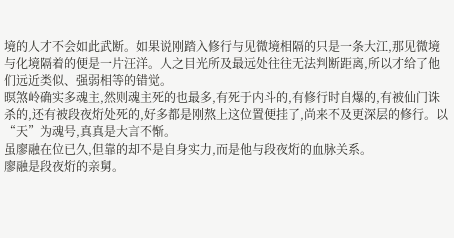境的人才不会如此武断。如果说刚踏入修行与见微境相隔的只是一条大江,那见微境与化境隔着的便是一片汪洋。人之目光所及最远处往往无法判断距离,所以才给了他们远近类似、强弱相等的错觉。
暝煞岭确实多魂主,然则魂主死的也最多,有死于内斗的,有修行时自爆的,有被仙门诛杀的,还有被段夜烆处死的,好多都是刚熬上这位置便挂了,尚来不及更深层的修行。以“天”为魂号,真真是大言不惭。
虽廖融在位已久,但靠的却不是自身实力,而是他与段夜烆的血脉关系。
廖融是段夜烆的亲舅。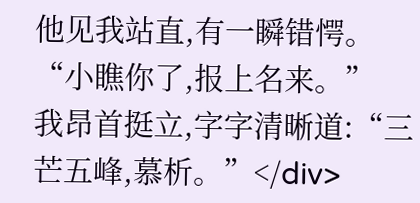他见我站直,有一瞬错愕。“小瞧你了,报上名来。”
我昂首挺立,字字清晰道:“三芒五峰,慕析。”</div>